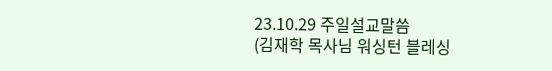23.10.29 주일설교말씀
(김재학 목사님 워싱턴 블레싱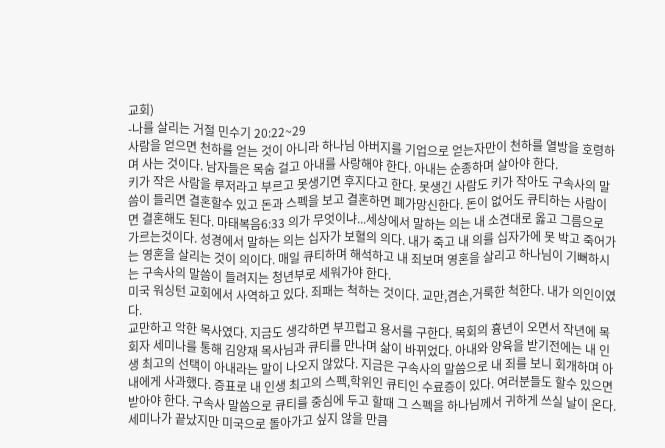교회)
-나를 살리는 거절 민수기 20:22~29
사람을 얻으면 천하를 얻는 것이 아니라 하나님 아버지를 기업으로 얻는자만이 천하를 열방을 호령하며 사는 것이다. 남자들은 목숨 걸고 아내를 사랑해야 한다. 아내는 순종하며 살아야 한다.
키가 작은 사람을 루저라고 부르고 못생기면 후지다고 한다. 못생긴 사람도 키가 작아도 구속사의 말씀이 들리면 결혼할수 있고 돈과 스펙을 보고 결혼하면 폐가망신한다. 돈이 없어도 큐티하는 사람이면 결혼해도 된다. 마태복음6:33 의가 무엇이냐...세상에서 말하는 의는 내 소견대로 옳고 그름으로 가르는것이다. 성경에서 말하는 의는 십자가 보혈의 의다. 내가 죽고 내 의를 십자가에 못 박고 죽어가는 영혼을 살리는 것이 의이다. 매일 큐티하며 해석하고 내 죄보며 영혼을 살리고 하나님이 기뻐하시는 구속사의 말씀이 들려지는 청년부로 세워가야 한다.
미국 워싱턴 교회에서 사역하고 있다. 죄패는 척하는 것이다. 교만,겸손,거룩한 척한다. 내가 의인이였다.
교만하고 악한 목사였다. 지금도 생각하면 부끄럽고 용서를 구한다. 목회의 흉년이 오면서 작년에 목회자 세미나를 통해 김양재 목사님과 큐티를 만나며 삶이 바뀌었다. 아내와 양육을 받기전에는 내 인생 최고의 선택이 아내라는 말이 나오지 않았다. 지금은 구속사의 말씀으로 내 죄를 보니 회개하며 아내에게 사과했다. 증표로 내 인생 최고의 스펙,학위인 큐티인 수료증이 있다. 여러분들도 할수 있으면 받아야 한다. 구속사 말씀으로 큐티를 중심에 두고 할때 그 스펙을 하나님께서 귀하게 쓰실 날이 온다. 세미나가 끝났지만 미국으로 돌아가고 싶지 않을 만큼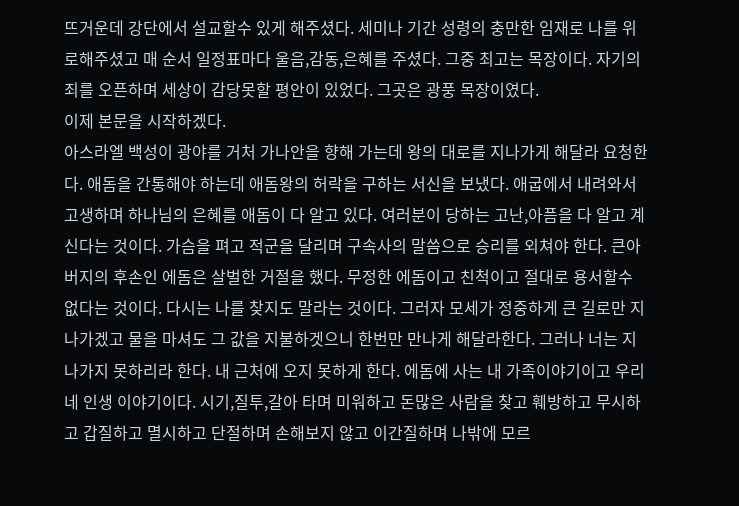뜨거운데 강단에서 설교할수 있게 해주셨다. 세미나 기간 성령의 충만한 임재로 나를 위로해주셨고 매 순서 일정표마다 울음,감동,은혜를 주셨다. 그중 최고는 목장이다. 자기의 죄를 오픈하며 세상이 감당못할 평안이 있었다. 그곳은 광풍 목장이였다.
이제 본문을 시작하겠다.
아스라엘 백성이 광야를 거처 가나안을 향해 가는데 왕의 대로를 지나가게 해달라 요청한다. 애돔을 간통해야 하는데 애돔왕의 허락을 구하는 서신을 보냈다. 애굽에서 내려와서 고생하며 하나님의 은혜를 애돔이 다 알고 있다. 여러분이 당하는 고난,아픔을 다 알고 계신다는 것이다. 가슴을 펴고 적군을 달리며 구속사의 말씀으로 승리를 외쳐야 한다. 큰아버지의 후손인 에돔은 살벌한 거절을 했다. 무정한 에돔이고 친척이고 절대로 용서할수 없다는 것이다. 다시는 나를 찾지도 말라는 것이다. 그러자 모세가 정중하게 큰 길로만 지나가겠고 물을 마셔도 그 값을 지불하겟으니 한번만 만나게 해달라한다. 그러나 너는 지나가지 못하리라 한다. 내 근처에 오지 못하게 한다. 에돔에 사는 내 가족이야기이고 우리네 인생 이야기이다. 시기,질투,갈아 타며 미워하고 돈많은 사람을 찾고 훼방하고 무시하고 갑질하고 멸시하고 단절하며 손해보지 않고 이간질하며 나밖에 모르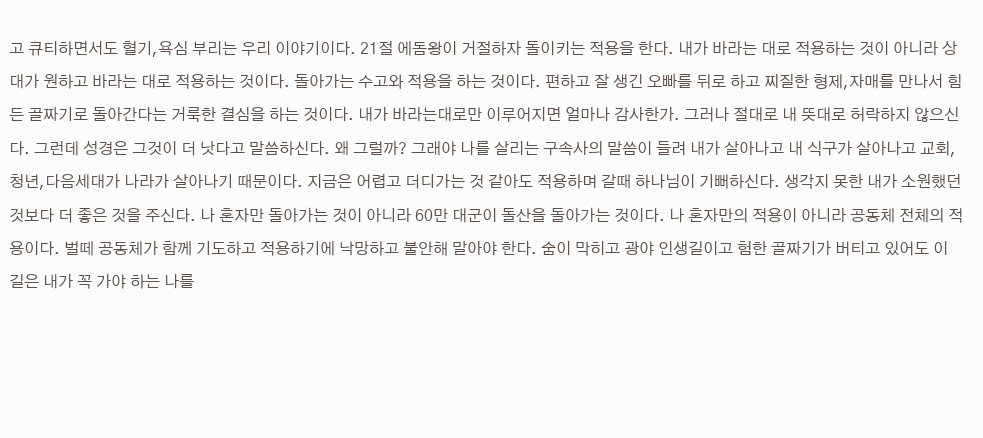고 큐티하면서도 혈기,욕심 부리는 우리 이야기이다. 21절 에돔왕이 거절하자 돌이키는 적용을 한다. 내가 바라는 대로 적용하는 것이 아니라 상대가 원하고 바라는 대로 적용하는 것이다. 돌아가는 수고와 적용을 하는 것이다. 편하고 잘 생긴 오빠를 뒤로 하고 찌질한 형제,자매를 만나서 힘든 골짜기로 돌아간다는 거룩한 결심을 하는 것이다. 내가 바라는대로만 이루어지면 얼마나 감사한가. 그러나 절대로 내 뜻대로 허락하지 않으신다. 그런데 성경은 그것이 더 낫다고 말씀하신다. 왜 그럴까? 그래야 나를 살리는 구속사의 말씀이 들려 내가 살아나고 내 식구가 살아나고 교회,청년,다음세대가 나라가 살아나기 때문이다. 지금은 어렵고 더디가는 것 같아도 적용하며 갈때 하나님이 기뻐하신다. 생각지 못한 내가 소원했던 것보다 더 좋은 것을 주신다. 나 혼자만 돌아가는 것이 아니라 60만 대군이 돌산을 돌아가는 것이다. 나 혼자만의 적용이 아니라 공동체 전체의 적용이다. 벌떼 공동체가 함께 기도하고 적용하기에 낙망하고 불안해 말아야 한다. 숨이 막히고 광야 인생길이고 험한 골짜기가 버티고 있어도 이 길은 내가 꼭 가야 하는 나를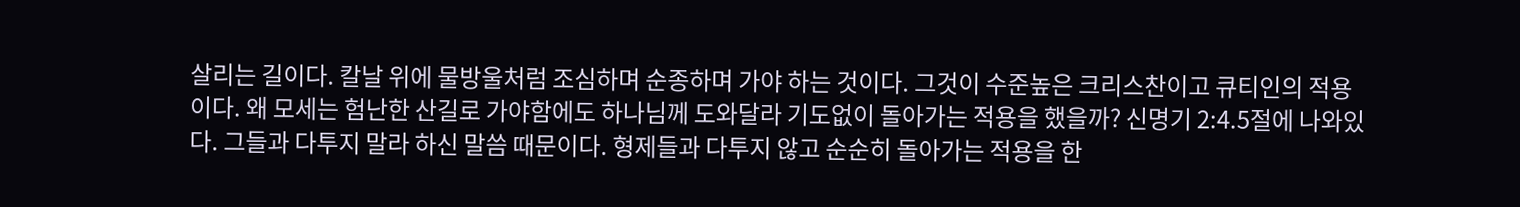살리는 길이다. 칼날 위에 물방울처럼 조심하며 순종하며 가야 하는 것이다. 그것이 수준높은 크리스찬이고 큐티인의 적용이다. 왜 모세는 험난한 산길로 가야함에도 하나님께 도와달라 기도없이 돌아가는 적용을 했을까? 신명기 2:4.5절에 나와있다. 그들과 다투지 말라 하신 말씀 때문이다. 형제들과 다투지 않고 순순히 돌아가는 적용을 한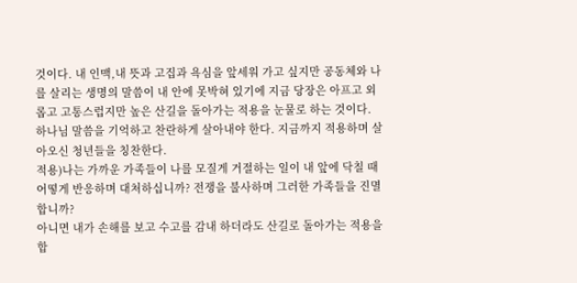것이다. 내 인맥,내 뜻과 고집과 욕심을 앞세워 가고 싶지만 공동체와 나를 살리는 생명의 말씀이 내 안에 못박혀 있기에 지금 당장은 아프고 외롭고 고통스럽지만 높은 산길을 돌아가는 적용을 눈물로 하는 것이다. 하나님 말씀을 기억하고 찬란하게 살아내야 한다. 지금까지 적용하며 살아오신 청년들을 칭찬한다.
적용)나는 가까운 가족들이 나를 모질게 거절하는 일이 내 앞에 닥칠 때 어떻게 반응하며 대처하십니까? 전쟁을 불사하며 그러한 가족들을 진멸합니까?
아니면 내가 손해를 보고 수고를 감내 하더라도 산길로 돌아가는 적용을 합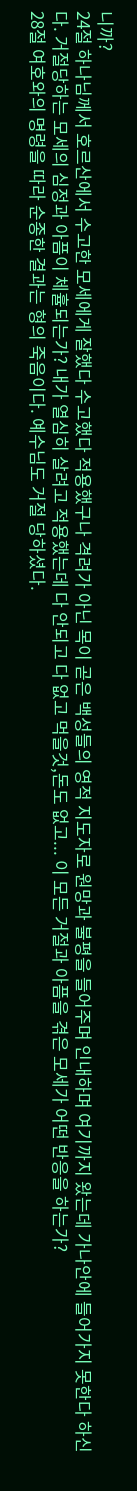니까?
24절 하나님께서 호르산에서 수고한 모세에게 잘했다 수고했다 적용했구나 격려가 아닌 목이 곧은 백성들의 영적 지도자로 원망과 불평을 들어주며 인내하며 여기까지 왔는데 가나안에 들어가지 못한다 하신다. 거절당하는 모세의 심정과 아픔이 체휼되는가? 내가 열심히 살려고 적용했는데 다 안되고 다 없고 먹을것,돈도 없고... 이 모든 거절과 아픔을 겪은 모세가 어떤 반응을 하는가?
28절 여호와의 명령을 따라 순종한 결과는 형의 죽음이다. 예수님도 거절 당하셨다.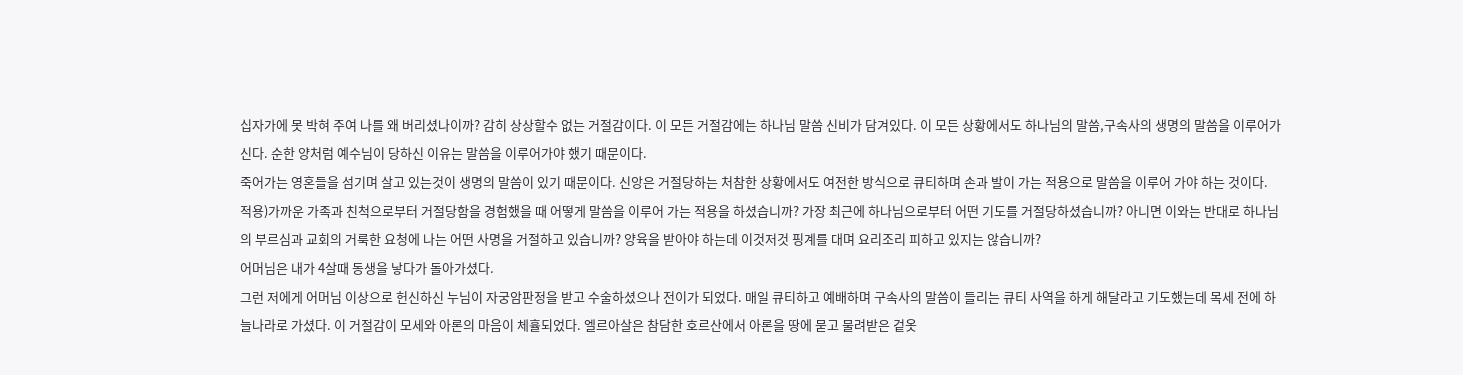십자가에 못 박혀 주여 나를 왜 버리셨나이까? 감히 상상할수 없는 거절감이다. 이 모든 거절감에는 하나님 말씀 신비가 담겨있다. 이 모든 상황에서도 하나님의 말씀,구속사의 생명의 말씀을 이루어가신다. 순한 양처럼 예수님이 당하신 이유는 말씀을 이루어가야 했기 때문이다.
죽어가는 영혼들을 섬기며 살고 있는것이 생명의 말씀이 있기 때문이다. 신앙은 거절당하는 처참한 상황에서도 여전한 방식으로 큐티하며 손과 발이 가는 적용으로 말씀을 이루어 가야 하는 것이다.
적용)가까운 가족과 친척으로부터 거절당함을 경험했을 때 어떻게 말씀을 이루어 가는 적용을 하셨습니까? 가장 최근에 하나님으로부터 어떤 기도를 거절당하셨습니까? 아니면 이와는 반대로 하나님의 부르심과 교회의 거룩한 요청에 나는 어떤 사명을 거절하고 있습니까? 양육을 받아야 하는데 이것저것 핑계를 대며 요리조리 피하고 있지는 않습니까?
어머님은 내가 4살때 동생을 낳다가 돌아가셨다.
그런 저에게 어머님 이상으로 헌신하신 누님이 자궁암판정을 받고 수술하셨으나 전이가 되었다. 매일 큐티하고 예배하며 구속사의 말씀이 들리는 큐티 사역을 하게 해달라고 기도했는데 목세 전에 하늘나라로 가셨다. 이 거절감이 모세와 아론의 마음이 체휼되었다. 엘르아살은 참담한 호르산에서 아론을 땅에 묻고 물려받은 겉옷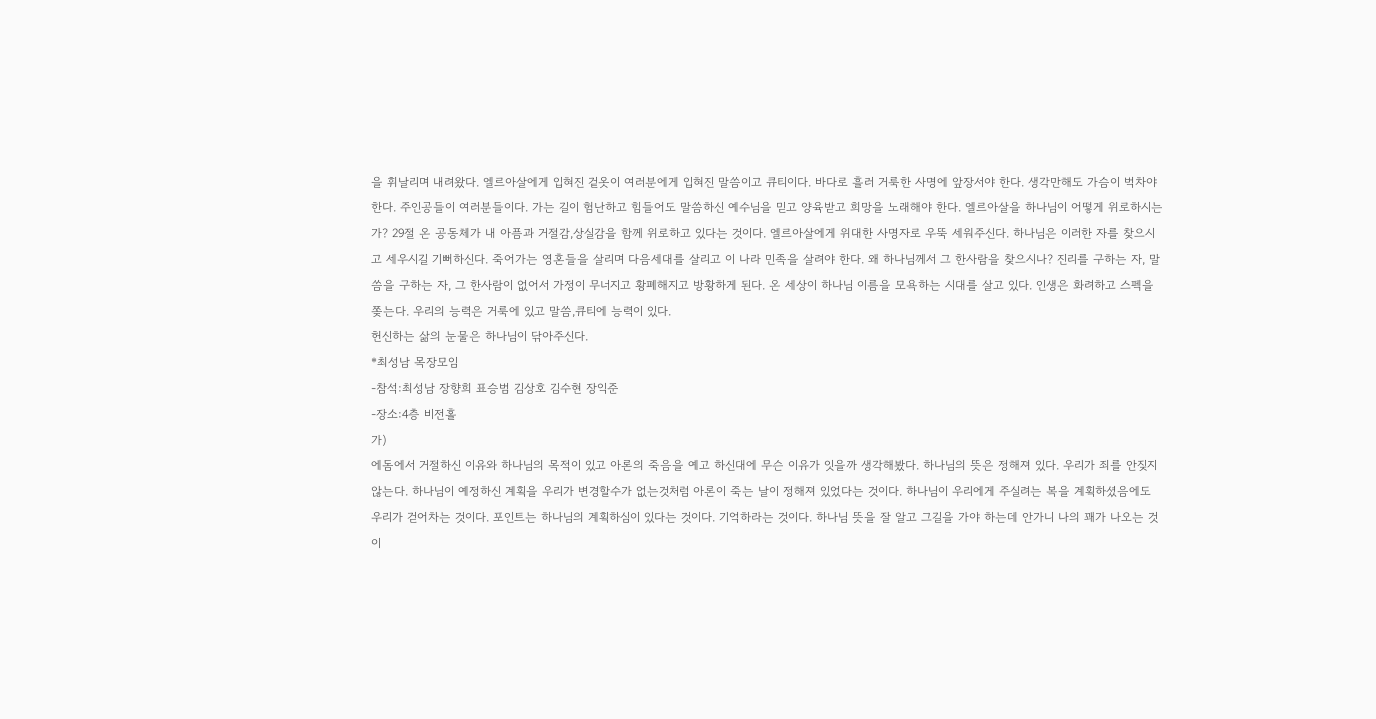을 휘날리며 내려왔다. 엘르아살에게 입혀진 겉옷이 여러분에게 입혀진 말씀이고 큐티이다. 바다로 흘러 거룩한 사명에 앞장서야 한다. 생각만해도 가슴이 벅차야 한다. 주인공들이 여러분들이다. 가는 길이 험난하고 힘들어도 말씀하신 예수님을 믿고 양육받고 희망을 노래해야 한다. 엘르아살을 하나님이 어떻게 위로하시는가? 29절 온 공동체가 내 아픔과 거절감,상실감을 함께 위로하고 있다는 것이다. 엘르아살에게 위대한 사명자로 우뚝 세워주신다. 하나님은 이러한 자를 찾으시고 세우시길 기뻐하신다. 죽어가는 영혼들을 살리며 다음세대를 살리고 이 나라 민족을 살려야 한다. 왜 하나님께서 그 한사람을 찾으시나? 진리를 구하는 자, 말씀을 구하는 자, 그 한사람이 없어서 가정이 무너지고 황폐해지고 방황하게 된다. 온 세상이 하나님 이름을 모욕하는 시대를 살고 있다. 인생은 화려하고 스펙을 쫒는다. 우리의 능력은 거룩에 있고 말씀,큐티에 능력이 있다.
헌신하는 삶의 눈물은 하나님이 닦아주신다.
*최성남 목장모임
-참석:최성남 장향희 표승범 김상호 김수현 장익준
-장소:4층 비전홀
가)
에돔에서 거절하신 이유와 하나님의 목적이 있고 아론의 죽음을 예고 하신대에 무슨 이유가 잇을까 생각해봤다. 하나님의 뜻은 정해져 있다. 우리가 죄를 안짖지 않는다. 하나님이 예정하신 계획을 우리가 변경할수가 없는것처럼 아론이 죽는 날이 정해져 있었다는 것이다. 하나님이 우리에게 주실려는 복을 계획하셨음에도 우리가 걷어차는 것이다. 포인트는 하나님의 계획하심이 있다는 것이다. 기억하라는 것이다. 하나님 뜻을 잘 알고 그길을 가야 하는데 안가니 나의 꽤가 나오는 것이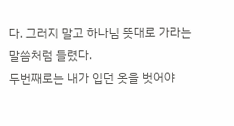다. 그러지 말고 하나님 뜻대로 가라는 말씀처럼 들렸다.
두번째로는 내가 입던 옷을 벗어야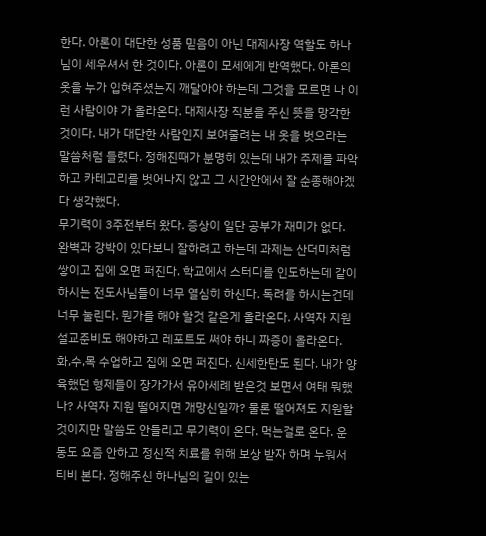한다. 아론이 대단한 성품 믿음이 아닌 대제사장 역할도 하나님이 세우셔서 한 것이다. 아론이 모세에게 반역했다. 아론의 옷을 누가 입혀주셨는지 깨달아야 하는데 그것을 모르면 나 이런 사람이야 가 올라온다. 대제사장 직분을 주신 뜻을 망각한 것이다. 내가 대단한 사람인지 보여줄려는 내 옷을 벗으라는 말씀처럼 들렸다. 정해진때가 분명히 있는데 내가 주제를 파악하고 카테고리를 벗어나지 않고 그 시간안에서 잘 순종해야겠다 생각했다.
무기력이 3주전부터 왔다. 증상이 일단 공부가 재미가 없다. 완벽과 강박이 있다보니 잘하려고 하는데 과제는 산더미처럼 쌓이고 집에 오면 퍼진다. 학교에서 스터디를 인도하는데 같이 하시는 전도사님들이 너무 열심히 하신다. 독려를 하시는건데 너무 눌린다. 뭔가를 해야 할것 같은게 올라온다. 사역자 지원 설교준비도 해야하고 레포트도 써야 하니 짜증이 올라온다. 화,수,목 수업하고 집에 오면 퍼진다. 신세한탄도 된다. 내가 양육했던 형제들이 장가가서 유아세례 받은것 보면서 여태 뭐했나? 사역자 지원 떨어지면 개망신일까? 물론 떨어져도 지원할것이지만 말씀도 안들리고 무기력이 온다. 먹는걸로 온다. 운동도 요즘 안하고 정신적 치료를 위해 보상 받자 하며 누워서 티비 본다. 정해주신 하나님의 길이 있는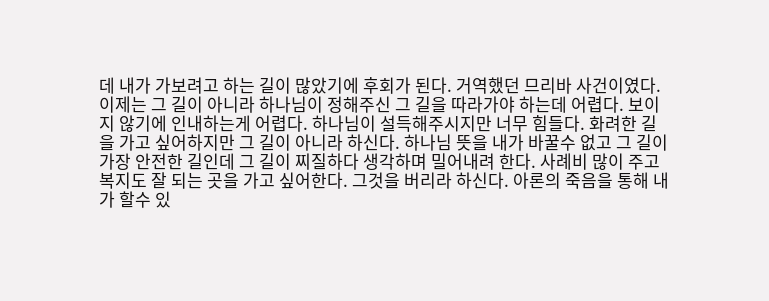데 내가 가보려고 하는 길이 많았기에 후회가 된다. 거역했던 므리바 사건이였다. 이제는 그 길이 아니라 하나님이 정해주신 그 길을 따라가야 하는데 어렵다. 보이지 않기에 인내하는게 어렵다. 하나님이 설득해주시지만 너무 힘들다. 화려한 길을 가고 싶어하지만 그 길이 아니라 하신다. 하나님 뜻을 내가 바꿀수 없고 그 길이 가장 안전한 길인데 그 길이 찌질하다 생각하며 밀어내려 한다. 사례비 많이 주고 복지도 잘 되는 곳을 가고 싶어한다. 그것을 버리라 하신다. 아론의 죽음을 통해 내가 할수 있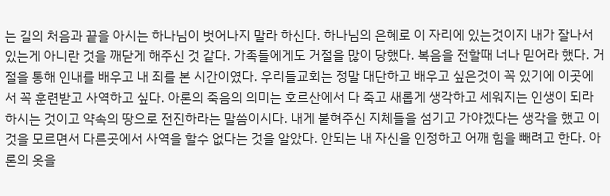는 길의 처음과 끝을 아시는 하나님이 벗어나지 말라 하신다. 하나님의 은혜로 이 자리에 있는것이지 내가 잘나서 있는게 아니란 것을 깨닫게 해주신 것 같다. 가족들에게도 거절을 많이 당했다. 복음을 전할때 너나 믿어라 했다. 거절을 통해 인내를 배우고 내 죄를 본 시간이였다. 우리들교회는 정말 대단하고 배우고 싶은것이 꼭 있기에 이곳에서 꼭 훈련받고 사역하고 싶다. 아론의 죽음의 의미는 호르산에서 다 죽고 새롭게 생각하고 세워지는 인생이 되라 하시는 것이고 약속의 땅으로 전진하라는 말씀이시다. 내게 붙혀주신 지체들을 섬기고 가야겠다는 생각을 했고 이것을 모르면서 다른곳에서 사역을 할수 없다는 것을 알았다. 안되는 내 자신을 인정하고 어깨 힘을 빼려고 한다. 아론의 옷을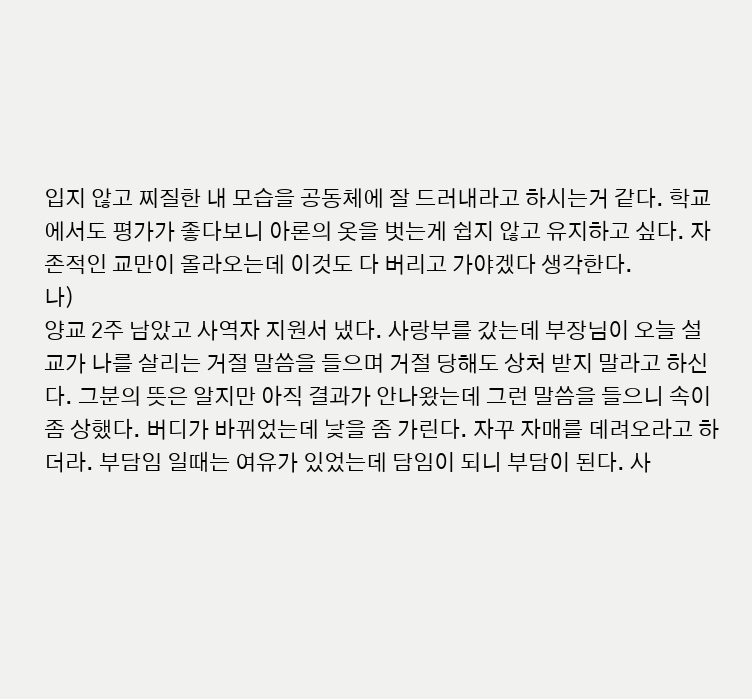입지 않고 찌질한 내 모습을 공동체에 잘 드러내라고 하시는거 같다. 학교에서도 평가가 좋다보니 아론의 옷을 벗는게 쉽지 않고 유지하고 싶다. 자존적인 교만이 올라오는데 이것도 다 버리고 가야겠다 생각한다.
나)
양교 2주 남았고 사역자 지원서 냈다. 사랑부를 갔는데 부장님이 오늘 설교가 나를 살리는 거절 말씀을 들으며 거절 당해도 상처 받지 말라고 하신다. 그분의 뜻은 알지만 아직 결과가 안나왔는데 그런 말씀을 들으니 속이 좀 상했다. 버디가 바뀌었는데 낯을 좀 가린다. 자꾸 자매를 데려오라고 하더라. 부담임 일때는 여유가 있었는데 담임이 되니 부담이 된다. 사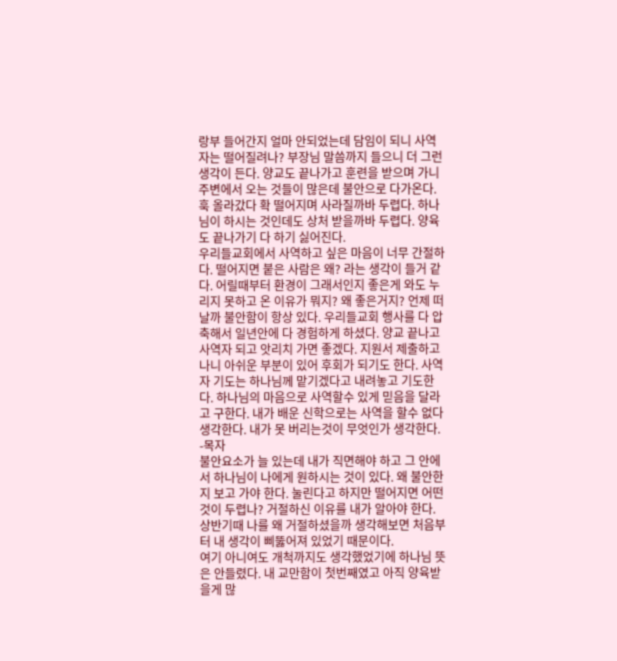랑부 들어간지 얼마 안되었는데 담임이 되니 사역자는 떨어질려나? 부장님 말씀까지 들으니 더 그런 생각이 든다. 양교도 끝나가고 훈련을 받으며 가니 주변에서 오는 것들이 많은데 불안으로 다가온다. 훅 올라갔다 확 떨어지며 사라질까바 두렵다. 하나님이 하시는 것인데도 상처 받을까바 두렵다. 양육도 끝나가기 다 하기 싫어진다.
우리들교회에서 사역하고 싶은 마음이 너무 간절하다. 떨어지면 붙은 사람은 왜? 라는 생각이 들거 같다. 어릴때부터 환경이 그래서인지 좋은게 와도 누리지 못하고 온 이유가 뭐지? 왜 좋은거지? 언제 떠날까 불안함이 항상 있다. 우리들교회 행사를 다 압축해서 일년안에 다 경험하게 하셨다. 양교 끝나고 사역자 되고 앗리치 가면 좋겠다. 지원서 제출하고 나니 아쉬운 부분이 있어 후회가 되기도 한다. 사역자 기도는 하나님께 맡기겠다고 내려놓고 기도한다. 하나님의 마음으로 사역할수 있게 믿음을 달라고 구한다. 내가 배운 신학으로는 사역을 할수 없다 생각한다. 내가 못 버리는것이 무엇인가 생각한다.
-목자
불안요소가 늘 있는데 내가 직면해야 하고 그 안에서 하나님이 나에게 원하시는 것이 있다. 왜 불안한지 보고 가야 한다. 눌린다고 하지만 떨어지면 어떤것이 두렵나? 거절하신 이유를 내가 알아야 한다. 상반기때 나를 왜 거절하셨을까 생각해보면 처음부터 내 생각이 삐뚫어져 있었기 때문이다.
여기 아니여도 개척까지도 생각했었기에 하나님 뜻은 안들렸다. 내 교만함이 첫번째였고 아직 양육받을게 많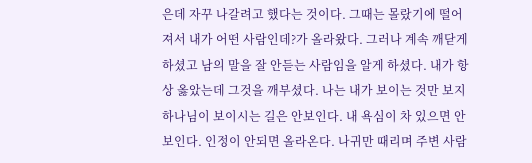은데 자꾸 나갈려고 했다는 것이다. 그때는 몰랐기에 떨어져서 내가 어떤 사람인데?가 올라왔다. 그러나 계속 깨닫게 하셨고 남의 말을 잘 안듣는 사람임을 알게 하셨다. 내가 항상 옳았는데 그것을 깨부셨다. 나는 내가 보이는 것만 보지 하나님이 보이시는 길은 안보인다. 내 욕심이 차 있으면 안보인다. 인정이 안되면 올라온다. 나귀만 때리며 주변 사람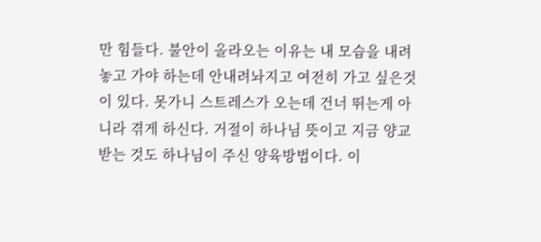만 힘들다. 불안이 올라오는 이유는 내 모습을 내려놓고 가야 하는데 안내려놔지고 여전히 가고 싶은것이 있다. 못가니 스트레스가 오는데 건너 뛰는게 아니라 겪게 하신다. 거절이 하나님 뜻이고 지금 양교 받는 것도 하나님이 주신 양육방법이다. 이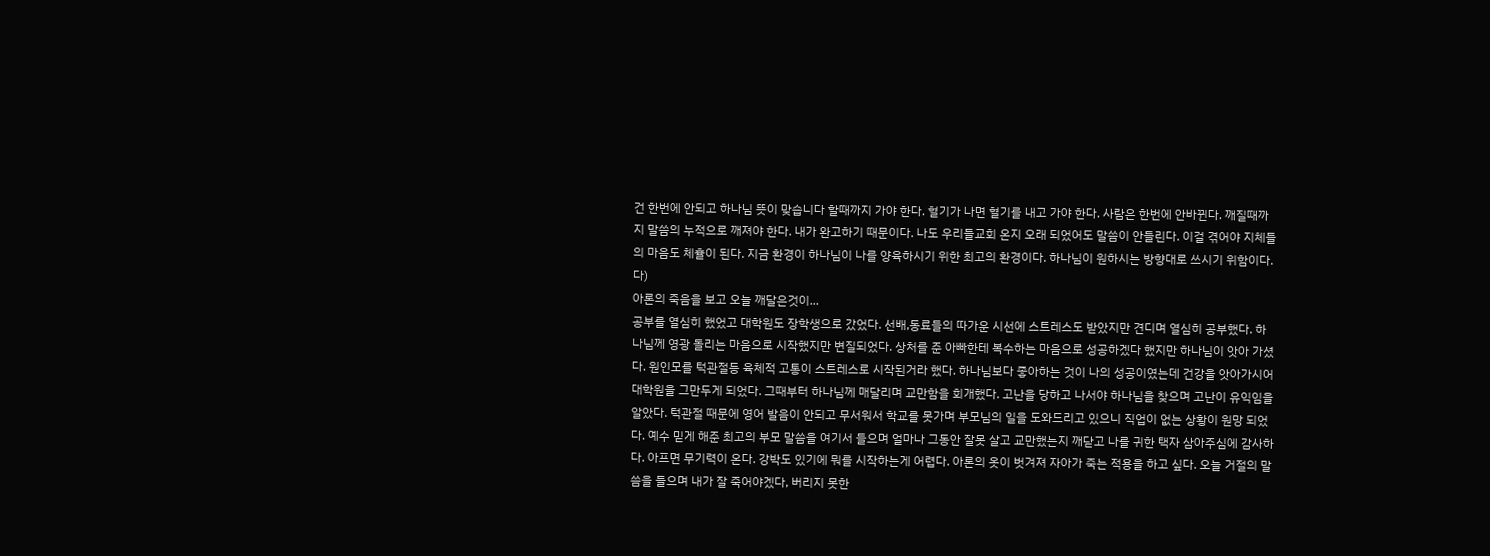건 한번에 안되고 하나님 뜻이 맞습니다 할때까지 가야 한다. 혈기가 나면 혈기를 내고 가야 한다. 사람은 한번에 안바뀐다. 깨질때까지 말씀의 누적으로 깨져야 한다. 내가 완고하기 때문이다. 나도 우리들교회 온지 오래 되었어도 말씀이 안들린다. 이걸 겪어야 지체들의 마음도 체휼이 된다. 지금 환경이 하나님이 나를 양육하시기 위한 최고의 환경이다. 하나님이 원하시는 방향대로 쓰시기 위함이다.
다)
아론의 죽음을 보고 오늘 깨달은것이...
공부를 열심히 했었고 대학원도 장학생으로 갔었다. 선배,동료들의 따가운 시선에 스트레스도 받았지만 견디며 열심히 공부했다. 하나님께 영광 돌리는 마음으로 시작했지만 변질되었다. 상처를 준 아빠한테 복수하는 마음으로 성공하겠다 했지만 하나님이 앗아 가셨다. 원인모를 턱관절등 육체적 고통이 스트레스로 시작된거라 했다. 하나님보다 좋아하는 것이 나의 성공이였는데 건강을 앗아가시어 대학원을 그만두게 되었다. 그때부터 하나님께 매달리며 교만함을 회개했다. 고난을 당하고 나서야 하나님을 찾으며 고난이 유익임을 알았다. 턱관절 때문에 영어 발음이 안되고 무서워서 학교를 못가며 부모님의 일을 도와드리고 있으니 직업이 없는 상황이 원망 되었다. 예수 믿게 해준 최고의 부모 말씀을 여기서 들으며 얼마나 그동안 잘못 살고 교만했는지 깨닫고 나를 귀한 택자 삼아주심에 감사하다. 아프면 무기력이 온다. 강박도 있기에 뭐를 시작하는게 어렵다. 아론의 옷이 벗겨져 자아가 죽는 적용을 하고 싶다. 오늘 거절의 말씀을 들으며 내가 잘 죽어야겠다, 버리지 못한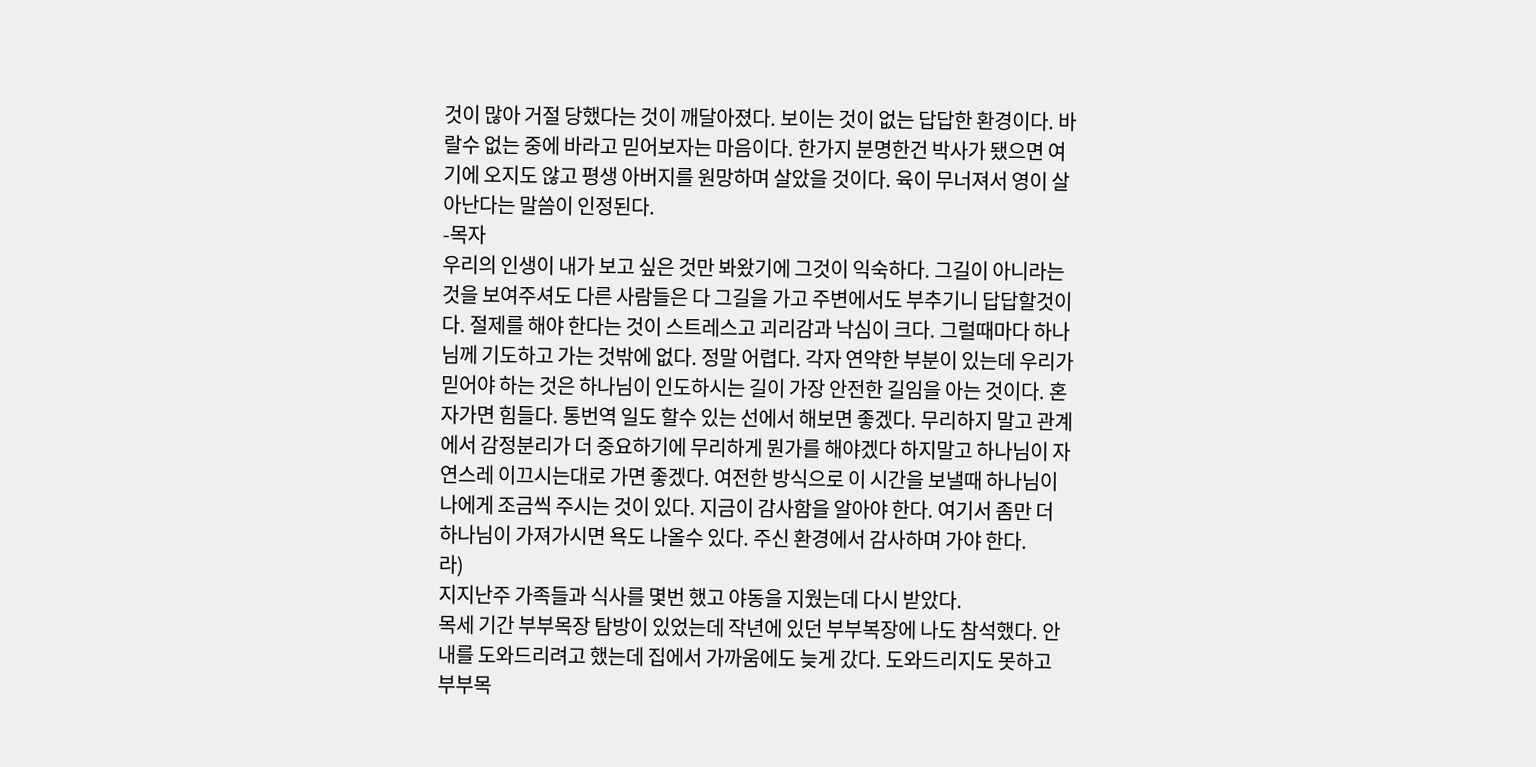것이 많아 거절 당했다는 것이 깨달아졌다. 보이는 것이 없는 답답한 환경이다. 바랄수 없는 중에 바라고 믿어보자는 마음이다. 한가지 분명한건 박사가 됐으면 여기에 오지도 않고 평생 아버지를 원망하며 살았을 것이다. 육이 무너져서 영이 살아난다는 말씀이 인정된다.
-목자
우리의 인생이 내가 보고 싶은 것만 봐왔기에 그것이 익숙하다. 그길이 아니라는 것을 보여주셔도 다른 사람들은 다 그길을 가고 주변에서도 부추기니 답답할것이다. 절제를 해야 한다는 것이 스트레스고 괴리감과 낙심이 크다. 그럴때마다 하나님께 기도하고 가는 것밖에 없다. 정말 어렵다. 각자 연약한 부분이 있는데 우리가 믿어야 하는 것은 하나님이 인도하시는 길이 가장 안전한 길임을 아는 것이다. 혼자가면 힘들다. 통번역 일도 할수 있는 선에서 해보면 좋겠다. 무리하지 말고 관계에서 감정분리가 더 중요하기에 무리하게 뭔가를 해야겠다 하지말고 하나님이 자연스레 이끄시는대로 가면 좋겠다. 여전한 방식으로 이 시간을 보낼때 하나님이 나에게 조금씩 주시는 것이 있다. 지금이 감사함을 알아야 한다. 여기서 좀만 더 하나님이 가져가시면 욕도 나올수 있다. 주신 환경에서 감사하며 가야 한다.
라)
지지난주 가족들과 식사를 몇번 했고 야동을 지웠는데 다시 받았다.
목세 기간 부부목장 탐방이 있었는데 작년에 있던 부부복장에 나도 참석했다. 안내를 도와드리려고 했는데 집에서 가까움에도 늦게 갔다. 도와드리지도 못하고 부부목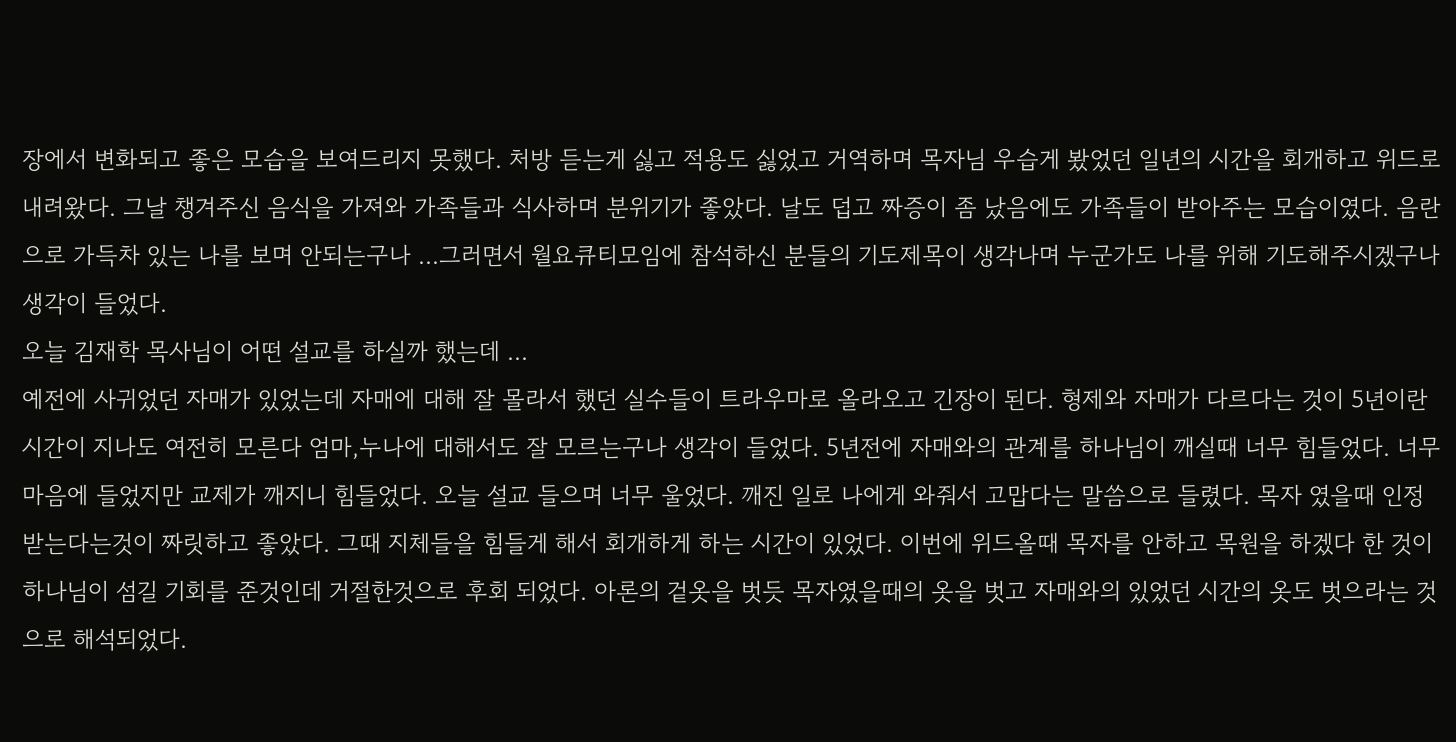장에서 변화되고 좋은 모습을 보여드리지 못했다. 처방 듣는게 싫고 적용도 싫었고 거역하며 목자님 우습게 봤었던 일년의 시간을 회개하고 위드로 내려왔다. 그날 챙겨주신 음식을 가져와 가족들과 식사하며 분위기가 좋았다. 날도 덥고 짜증이 좀 났음에도 가족들이 받아주는 모습이였다. 음란으로 가득차 있는 나를 보며 안되는구나 ...그러면서 월요큐티모임에 참석하신 분들의 기도제목이 생각나며 누군가도 나를 위해 기도해주시겠구나 생각이 들었다.
오늘 김재학 목사님이 어떤 설교를 하실까 했는데 ...
예전에 사귀었던 자매가 있었는데 자매에 대해 잘 몰라서 했던 실수들이 트라우마로 올라오고 긴장이 된다. 형제와 자매가 다르다는 것이 5년이란 시간이 지나도 여전히 모른다 엄마,누나에 대해서도 잘 모르는구나 생각이 들었다. 5년전에 자매와의 관계를 하나님이 깨실때 너무 힘들었다. 너무 마음에 들었지만 교제가 깨지니 힘들었다. 오늘 설교 들으며 너무 울었다. 깨진 일로 나에게 와줘서 고맙다는 말씀으로 들렸다. 목자 였을때 인정 받는다는것이 짜릿하고 좋았다. 그때 지체들을 힘들게 해서 회개하게 하는 시간이 있었다. 이번에 위드올때 목자를 안하고 목원을 하겠다 한 것이 하나님이 섬길 기회를 준것인데 거절한것으로 후회 되었다. 아론의 겉옷을 벗듯 목자였을때의 옷을 벗고 자매와의 있었던 시간의 옷도 벗으라는 것으로 해석되었다.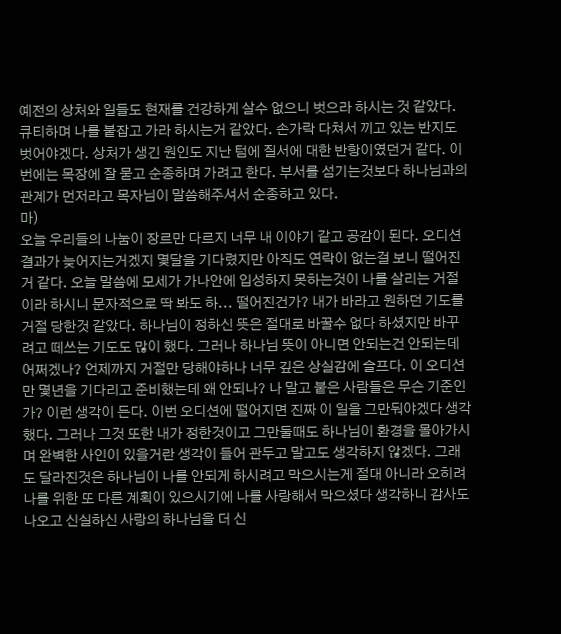예전의 상처와 일들도 현재를 건강하게 살수 없으니 벗으라 하시는 것 같았다. 큐티하며 나를 붙잡고 가라 하시는거 같았다. 손가락 다쳐서 끼고 있는 반지도 벗어야겠다. 상처가 생긴 원인도 지난 텀에 질서에 대한 반항이였던거 같다. 이번에는 목장에 잘 묻고 순종하며 가려고 한다. 부서를 섬기는것보다 하나님과의 관계가 먼저라고 목자님이 말씀해주셔서 순종하고 있다.
마)
오늘 우리들의 나눔이 장르만 다르지 너무 내 이야기 같고 공감이 된다. 오디션 결과가 늦어지는거겠지 몇달을 기다렸지만 아직도 연락이 없는걸 보니 떨어진거 같다. 오늘 말씀에 모세가 가나안에 입성하지 못하는것이 나를 살리는 거절이라 하시니 문자적으로 딱 봐도 하... 떨어진건가? 내가 바라고 원하던 기도를 거절 당한것 같았다. 하나님이 정하신 뜻은 절대로 바꿀수 없다 하셨지만 바꾸려고 떼쓰는 기도도 많이 했다. 그러나 하나님 뜻이 아니면 안되는건 안되는데 어쩌겠나? 언제까지 거절만 당해야하나 너무 깊은 상실감에 슬프다. 이 오디션만 몇년을 기다리고 준비했는데 왜 안되나? 나 말고 붙은 사람들은 무슨 기준인가? 이런 생각이 든다. 이번 오디션에 떨어지면 진짜 이 일을 그만둬야겠다 생각했다. 그러나 그것 또한 내가 정한것이고 그만둘때도 하나님이 환경을 몰아가시며 완벽한 사인이 있을거란 생각이 들어 관두고 말고도 생각하지 않겠다. 그래도 달라진것은 하나님이 나를 안되게 하시려고 막으시는게 절대 아니라 오히려 나를 위한 또 다른 계획이 있으시기에 나를 사랑해서 막으셨다 생각하니 감사도 나오고 신실하신 사랑의 하나님을 더 신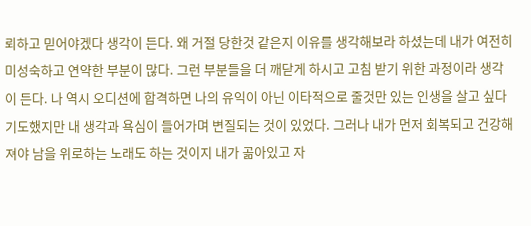뢰하고 믿어야겠다 생각이 든다. 왜 거절 당한것 같은지 이유를 생각해보라 하셨는데 내가 여전히 미성숙하고 연약한 부분이 많다. 그런 부분들을 더 깨닫게 하시고 고침 받기 위한 과정이라 생각이 든다. 나 역시 오디션에 합격하면 나의 유익이 아닌 이타적으로 줄것만 있는 인생을 살고 싶다 기도했지만 내 생각과 욕심이 들어가며 변질되는 것이 있었다. 그러나 내가 먼저 회복되고 건강해져야 남을 위로하는 노래도 하는 것이지 내가 곪아있고 자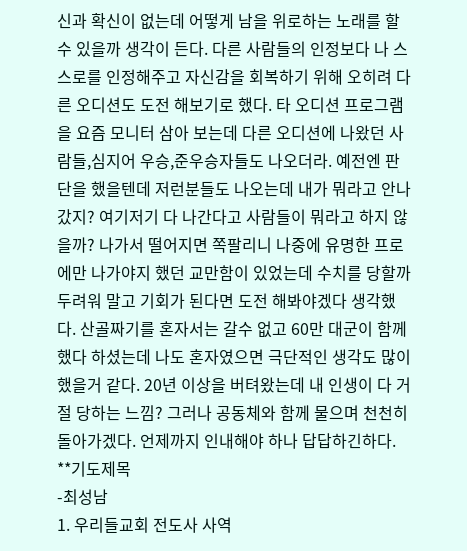신과 확신이 없는데 어떻게 남을 위로하는 노래를 할수 있을까 생각이 든다. 다른 사람들의 인정보다 나 스스로를 인정해주고 자신감을 회복하기 위해 오히려 다른 오디션도 도전 해보기로 했다. 타 오디션 프로그램을 요즘 모니터 삼아 보는데 다른 오디션에 나왔던 사람들,심지어 우승,준우승자들도 나오더라. 예전엔 판단을 했을텐데 저런분들도 나오는데 내가 뭐라고 안나갔지? 여기저기 다 나간다고 사람들이 뭐라고 하지 않을까? 나가서 떨어지면 쪽팔리니 나중에 유명한 프로에만 나가야지 했던 교만함이 있었는데 수치를 당할까 두려워 말고 기회가 된다면 도전 해봐야겠다 생각했다. 산골짜기를 혼자서는 갈수 없고 60만 대군이 함께 했다 하셨는데 나도 혼자였으면 극단적인 생각도 많이 했을거 같다. 20년 이상을 버텨왔는데 내 인생이 다 거절 당하는 느낌? 그러나 공동체와 함께 물으며 천천히 돌아가겠다. 언제까지 인내해야 하나 답답하긴하다.
**기도제목
-최성남
1. 우리들교회 전도사 사역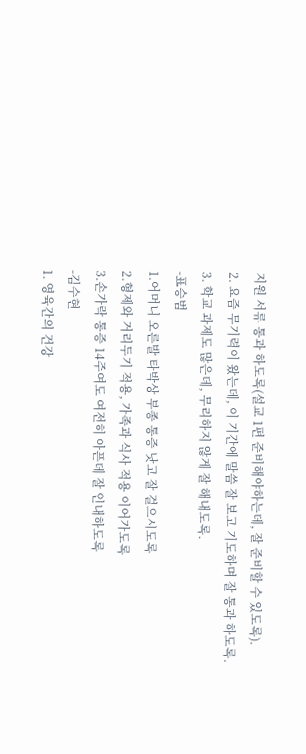지원 서류 통과 하도록(설교 1편 준비해야하는데, 잘 준비할 수 있도록).
2. 요즘 무기력이 왔는데, 이 기간에 말씀 잘 보고 기도하며 잘 통과 하도록.
3. 학교 과제도 많은데, 무리하지 않게 잘 해내도록.
-표승범
1.어머니 오른발 타박상 부종 통증 낫고 잘 걸으시도록
2.형제와 거리두기 적용, 가족과 식사 적용 이어가도록
3.손가락 통증 14주여도 여전히 아픈데 잘 인내하도록
-김수현
1. 영육간의 건강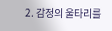2. 감정의 울타리를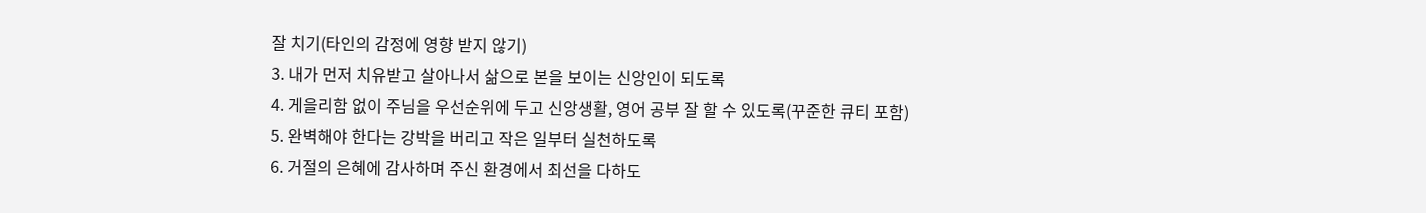잘 치기(타인의 감정에 영향 받지 않기)
3. 내가 먼저 치유받고 살아나서 삶으로 본을 보이는 신앙인이 되도록
4. 게을리함 없이 주님을 우선순위에 두고 신앙생활, 영어 공부 잘 할 수 있도록(꾸준한 큐티 포함)
5. 완벽해야 한다는 강박을 버리고 작은 일부터 실천하도록
6. 거절의 은혜에 감사하며 주신 환경에서 최선을 다하도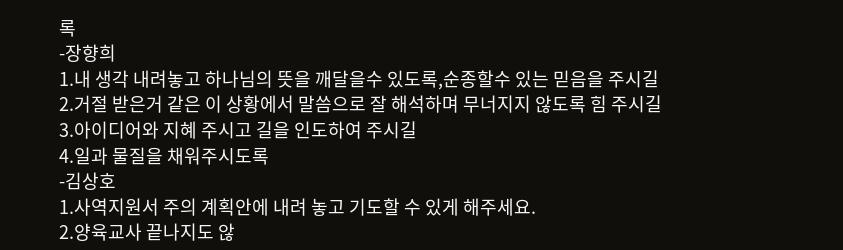록
-장향희
1.내 생각 내려놓고 하나님의 뜻을 깨달을수 있도록,순종할수 있는 믿음을 주시길
2.거절 받은거 같은 이 상황에서 말씀으로 잘 해석하며 무너지지 않도록 힘 주시길
3.아이디어와 지혜 주시고 길을 인도하여 주시길
4.일과 물질을 채워주시도록
-김상호
1.사역지원서 주의 계획안에 내려 놓고 기도할 수 있게 해주세요.
2.양육교사 끝나지도 않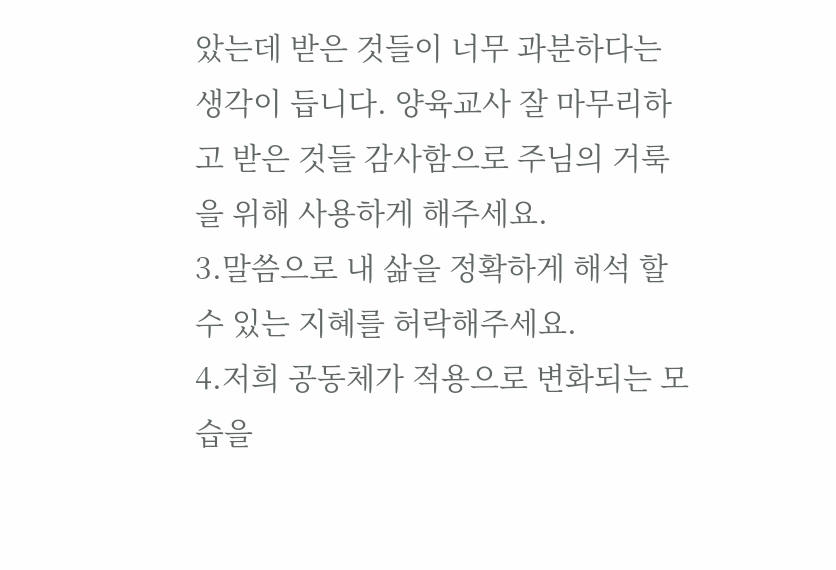았는데 받은 것들이 너무 과분하다는 생각이 듭니다. 양육교사 잘 마무리하고 받은 것들 감사함으로 주님의 거룩을 위해 사용하게 해주세요.
3.말씀으로 내 삶을 정확하게 해석 할 수 있는 지혜를 허락해주세요.
4.저희 공동체가 적용으로 변화되는 모습을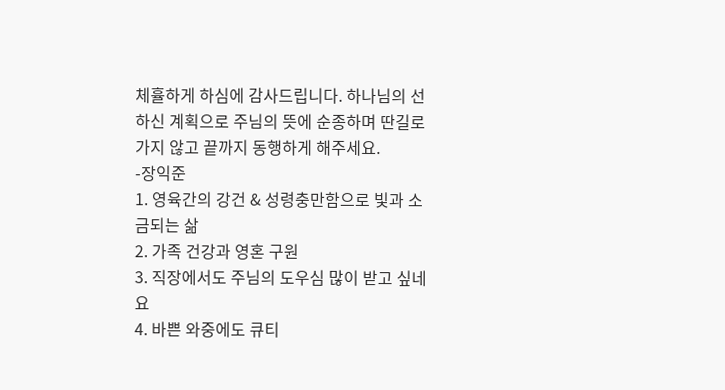체휼하게 하심에 감사드립니다. 하나님의 선하신 계획으로 주님의 뜻에 순종하며 딴길로 가지 않고 끝까지 동행하게 해주세요.
-장익준
1. 영육간의 강건 & 성령충만함으로 빛과 소금되는 삶
2. 가족 건강과 영혼 구원
3. 직장에서도 주님의 도우심 많이 받고 싶네요
4. 바쁜 와중에도 큐티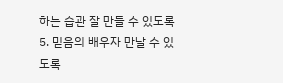하는 습관 잘 만들 수 있도록
5. 믿음의 배우자 만날 수 있도록